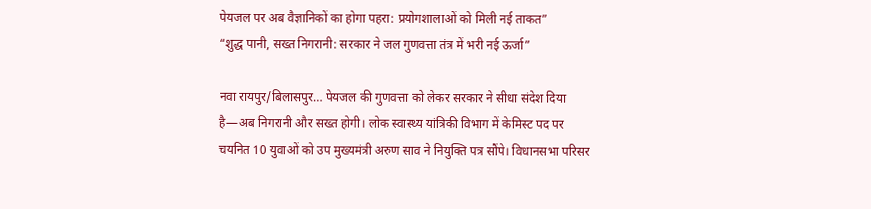पेयजल पर अब वैज्ञानिकों का होगा पहरा: प्रयोगशालाओं को मिली नई ताकत”
“शुद्ध पानी, सख्त निगरानी: सरकार ने जल गुणवत्ता तंत्र में भरी नई ऊर्जा”

नवा रायपुर/बिलासपुर… पेयजल की गुणवत्ता को लेकर सरकार ने सीधा संदेश दिया है—अब निगरानी और सख्त होगी। लोक स्वास्थ्य यांत्रिकी विभाग में केमिस्ट पद पर चयनित 10 युवाओं को उप मुख्यमंत्री अरुण साव ने नियुक्ति पत्र सौंपे। विधानसभा परिसर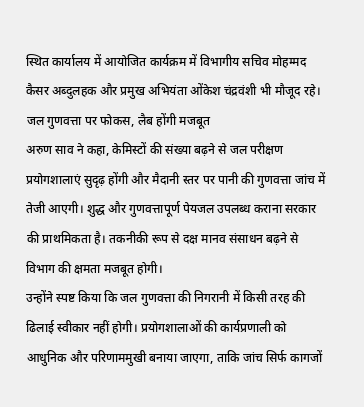स्थित कार्यालय में आयोजित कार्यक्रम में विभागीय सचिव मोहम्मद कैसर अब्दुलहक और प्रमुख अभियंता ओंकेश चंद्रवंशी भी मौजूद रहे।
जल गुणवत्ता पर फोकस, लैब होंगी मजबूत
अरुण साव ने कहा, केमिस्टों की संख्या बढ़ने से जल परीक्षण प्रयोगशालाएं सुदृढ़ होंगी और मैदानी स्तर पर पानी की गुणवत्ता जांच में तेजी आएगी। शुद्ध और गुणवत्तापूर्ण पेयजल उपलब्ध कराना सरकार की प्राथमिकता है। तकनीकी रूप से दक्ष मानव संसाधन बढ़ने से विभाग की क्षमता मजबूत होगी।
उन्होंने स्पष्ट किया कि जल गुणवत्ता की निगरानी में किसी तरह की ढिलाई स्वीकार नहीं होगी। प्रयोगशालाओं की कार्यप्रणाली को आधुनिक और परिणाममुखी बनाया जाएगा, ताकि जांच सिर्फ कागजों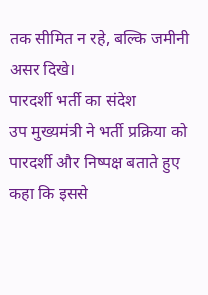तक सीमित न रहे, बल्कि जमीनी असर दिखे।
पारदर्शी भर्ती का संदेश
उप मुख्यमंत्री ने भर्ती प्रक्रिया को पारदर्शी और निष्पक्ष बताते हुए कहा कि इससे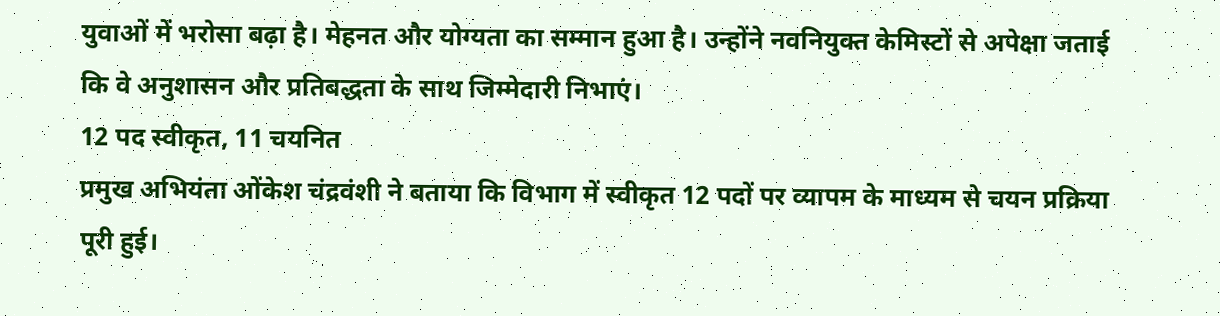युवाओं में भरोसा बढ़ा है। मेहनत और योग्यता का सम्मान हुआ है। उन्होंने नवनियुक्त केमिस्टों से अपेक्षा जताई कि वे अनुशासन और प्रतिबद्धता के साथ जिम्मेदारी निभाएं।
12 पद स्वीकृत, 11 चयनित
प्रमुख अभियंता ओंकेश चंद्रवंशी ने बताया कि विभाग में स्वीकृत 12 पदों पर व्यापम के माध्यम से चयन प्रक्रिया पूरी हुई।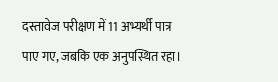दस्तावेज परीक्षण में 11 अभ्यर्थी पात्र पाए गए, जबकि एक अनुपस्थित रहा।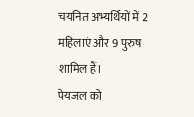चयनित अभ्यर्थियों में 2 महिलाएं और 9 पुरुष शामिल हैं।
पेयजल को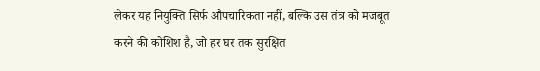लेकर यह नियुक्ति सिर्फ औपचारिकता नहीं, बल्कि उस तंत्र को मजबूत करने की कोशिश है, जो हर घर तक सुरक्षित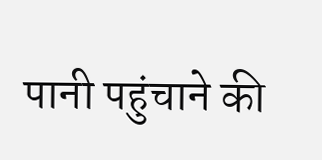पानी पहुंचाने की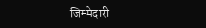जिम्मेदारी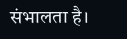संभालता है।